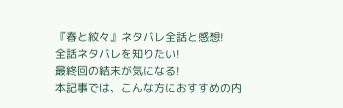『春と紋々』ネタバレ全話と感想!
全話ネタバレを知りたい!
最終回の結末が気になる!
本記事では、こんな方におすすめの内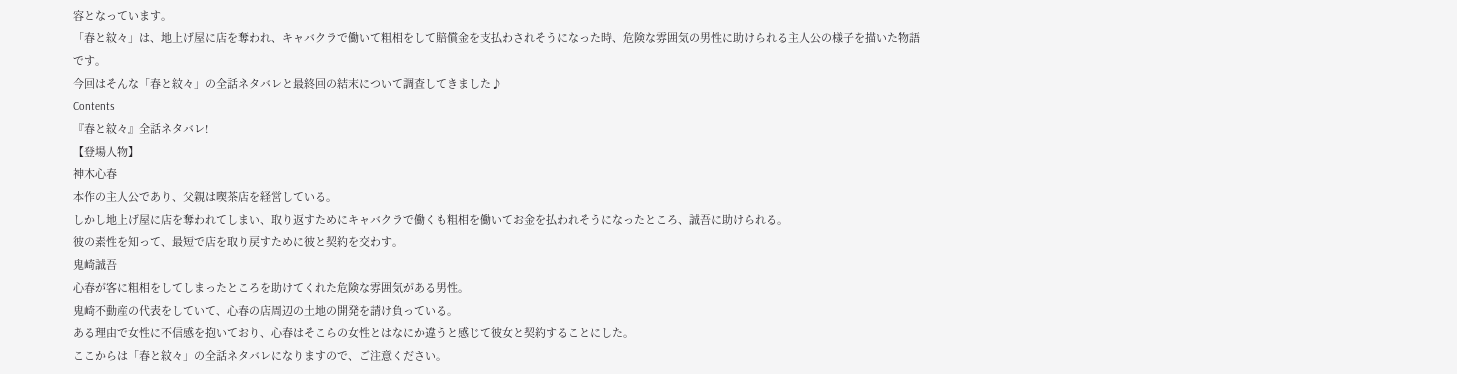容となっています。
「春と紋々」は、地上げ屋に店を奪われ、キャバクラで働いて粗相をして賠償金を支払わされそうになった時、危険な雰囲気の男性に助けられる主人公の様子を描いた物語です。
今回はそんな「春と紋々」の全話ネタバレと最終回の結末について調査してきました♪
Contents
『春と紋々』全話ネタバレ!
【登場人物】
神木心春
本作の主人公であり、父親は喫茶店を経営している。
しかし地上げ屋に店を奪われてしまい、取り返すためにキャバクラで働くも粗相を働いてお金を払われそうになったところ、誠吾に助けられる。
彼の素性を知って、最短で店を取り戻すために彼と契約を交わす。
鬼崎誠吾
心春が客に粗相をしてしまったところを助けてくれた危険な雰囲気がある男性。
鬼崎不動産の代表をしていて、心春の店周辺の土地の開発を請け負っている。
ある理由で女性に不信感を抱いており、心春はそこらの女性とはなにか違うと感じて彼女と契約することにした。
ここからは「春と紋々」の全話ネタバレになりますので、ご注意ください。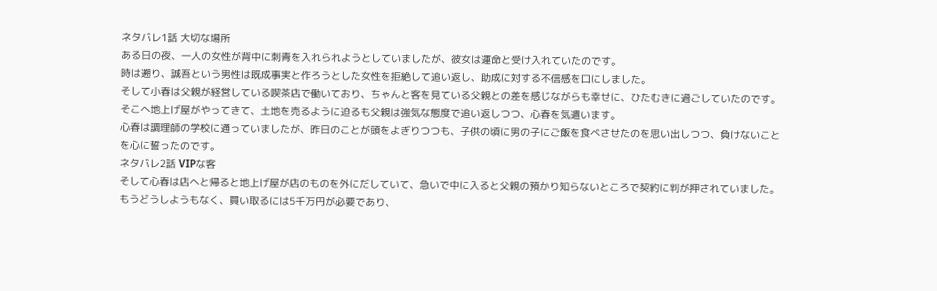ネタバレ1話 大切な場所
ある日の夜、一人の女性が背中に刺青を入れられようとしていましたが、彼女は運命と受け入れていたのです。
時は遡り、誠吾という男性は既成事実と作ろうとした女性を拒絶して追い返し、助成に対する不信感を口にしました。
そして小春は父親が経営している喫茶店で働いており、ちゃんと客を見ている父親との差を感じながらも幸せに、ひたむきに過ごしていたのです。
そこへ地上げ屋がやってきて、土地を売るように迫るも父親は強気な態度で追い返しつつ、心春を気遣います。
心春は調理師の学校に通っていましたが、昨日のことが頭をよぎりつつも、子供の頃に男の子にご飯を食べさせたのを思い出しつつ、負けないことを心に誓ったのです。
ネタバレ2話 VIPな客
そして心春は店へと帰ると地上げ屋が店のものを外にだしていて、急いで中に入ると父親の預かり知らないところで契約に判が押されていました。
もうどうしようもなく、買い取るには5千万円が必要であり、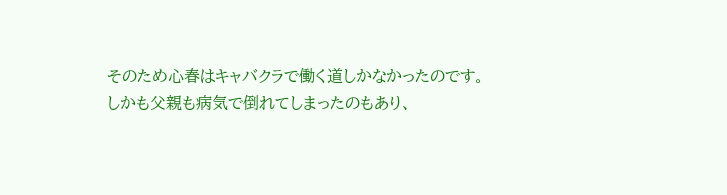そのため心春はキャバクラで働く道しかなかったのです。
しかも父親も病気で倒れてしまったのもあり、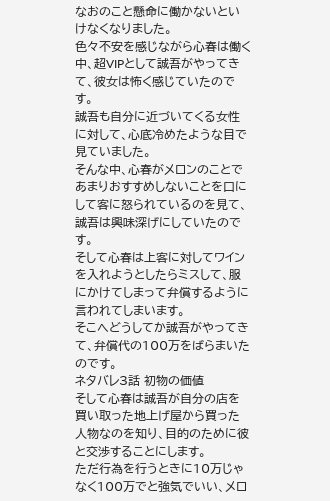なおのこと懸命に働かないといけなくなりました。
色々不安を感じながら心春は働く中、超VIPとして誠吾がやってきて、彼女は怖く感じていたのです。
誠吾も自分に近づいてくる女性に対して、心底冷めたような目で見ていました。
そんな中、心春がメロンのことであまりおすすめしないことを口にして客に怒られているのを見て、誠吾は興味深げにしていたのです。
そして心春は上客に対してワインを入れようとしたらミスして、服にかけてしまって弁償するように言われてしまいます。
そこへどうしてか誠吾がやってきて、弁償代の100万をばらまいたのです。
ネタバレ3話 初物の価値
そして心春は誠吾が自分の店を買い取った地上げ屋から買った人物なのを知り、目的のために彼と交渉することにします。
ただ行為を行うときに10万じゃなく100万でと強気でいい、メロ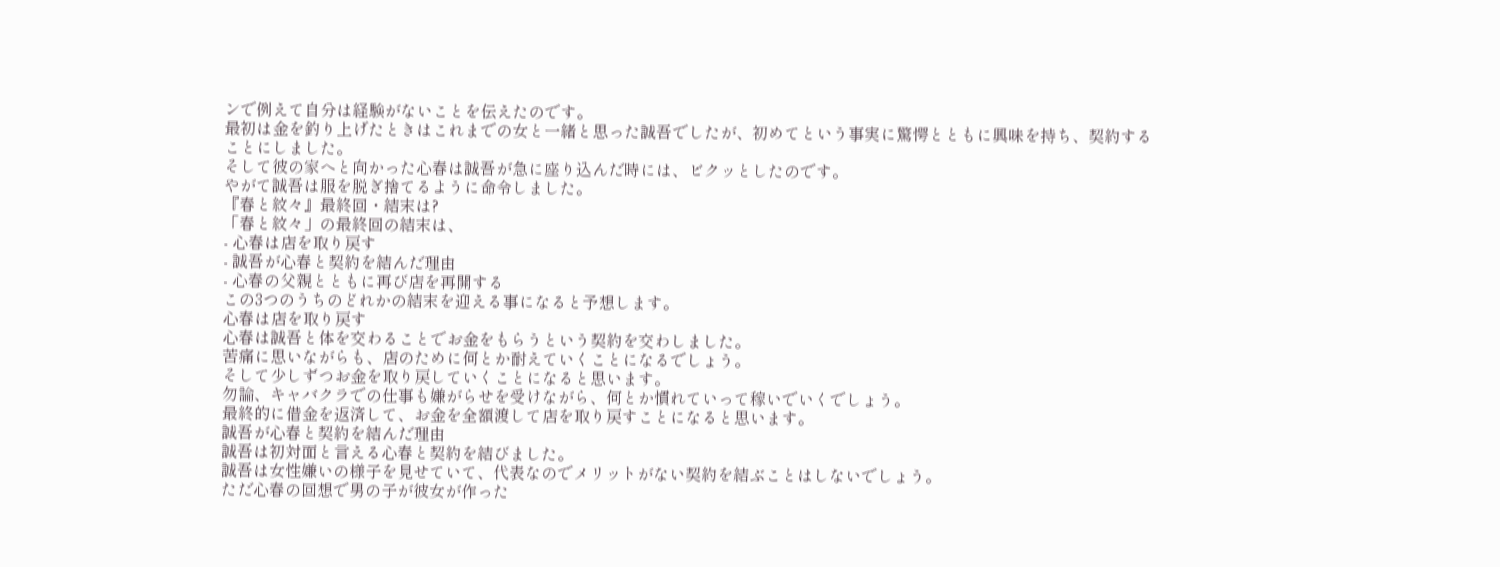ンで例えて自分は経験がないことを伝えたのです。
最初は金を釣り上げたときはこれまでの女と一緒と思った誠吾でしたが、初めてという事実に驚愕とともに興味を持ち、契約することにしました。
そして彼の家へと向かった心春は誠吾が急に座り込んだ時には、ビクッとしたのです。
やがて誠吾は服を脱ぎ捨てるように命令しました。
『春と紋々』最終回・結末は?
「春と紋々」の最終回の結末は、
- 心春は店を取り戻す
- 誠吾が心春と契約を結んだ理由
- 心春の父親とともに再び店を再開する
この3つのうちのどれかの結末を迎える事になると予想します。
心春は店を取り戻す
心春は誠吾と体を交わることでお金をもらうという契約を交わしました。
苦痛に思いながらも、店のために何とか耐えていくことになるでしょう。
そして少しずつお金を取り戻していくことになると思います。
勿論、キャバクラでの仕事も嫌がらせを受けながら、何とか慣れていって稼いでいくでしょう。
最終的に借金を返済して、お金を全額渡して店を取り戻すことになると思います。
誠吾が心春と契約を結んだ理由
誠吾は初対面と言える心春と契約を結びました。
誠吾は女性嫌いの様子を見せていて、代表なのでメリットがない契約を結ぶことはしないでしょう。
ただ心春の回想で男の子が彼女が作った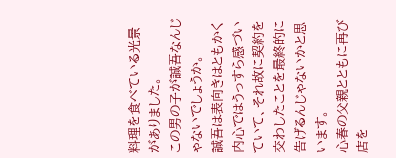料理を食べている光景がありました。
この男の子が誠吾なんじゃないでしょうか。
誠吾は表向きはともかく内心ではうっすら感づいていて、それ故に契約を交わしたことを最終的に告げるんじゃないかと思います。
心春の父親とともに再び店を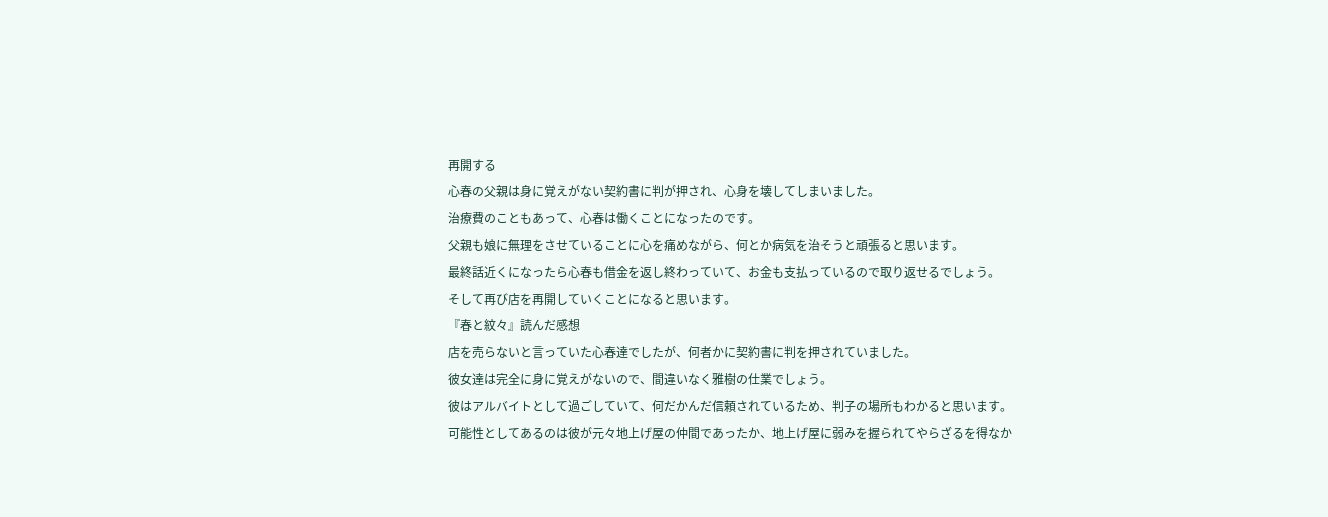再開する
心春の父親は身に覚えがない契約書に判が押され、心身を壊してしまいました。
治療費のこともあって、心春は働くことになったのです。
父親も娘に無理をさせていることに心を痛めながら、何とか病気を治そうと頑張ると思います。
最終話近くになったら心春も借金を返し終わっていて、お金も支払っているので取り返せるでしょう。
そして再び店を再開していくことになると思います。
『春と紋々』読んだ感想
店を売らないと言っていた心春達でしたが、何者かに契約書に判を押されていました。
彼女達は完全に身に覚えがないので、間違いなく雅樹の仕業でしょう。
彼はアルバイトとして過ごしていて、何だかんだ信頼されているため、判子の場所もわかると思います。
可能性としてあるのは彼が元々地上げ屋の仲間であったか、地上げ屋に弱みを握られてやらざるを得なか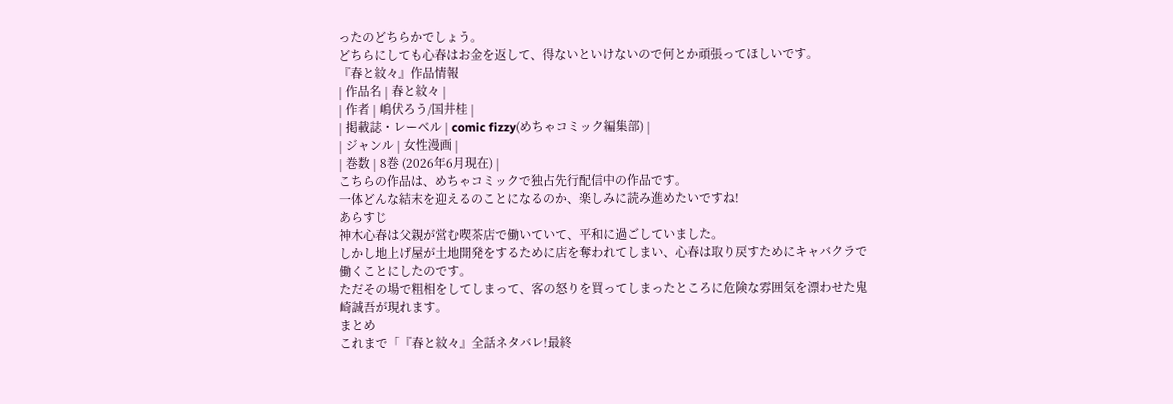ったのどちらかでしょう。
どちらにしても心春はお金を返して、得ないといけないので何とか頑張ってほしいです。
『春と紋々』作品情報
| 作品名 | 春と紋々 |
| 作者 | 嶋伏ろう/国井桂 |
| 掲載誌・レーベル | comic fizzy(めちゃコミック編集部) |
| ジャンル | 女性漫画 |
| 巻数 | 8巻 (2026年6月現在) |
こちらの作品は、めちゃコミックで独占先行配信中の作品です。
一体どんな結末を迎えるのことになるのか、楽しみに読み進めたいですね!
あらすじ
神木心春は父親が営む喫茶店で働いていて、平和に過ごしていました。
しかし地上げ屋が土地開発をするために店を奪われてしまい、心春は取り戻すためにキャバクラで働くことにしたのです。
ただその場で粗相をしてしまって、客の怒りを買ってしまったところに危険な雰囲気を漂わせた鬼崎誠吾が現れます。
まとめ
これまで「『春と紋々』全話ネタバレ!最終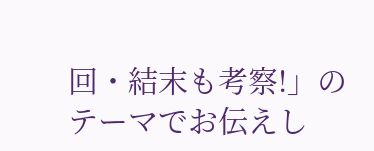回・結末も考察!」のテーマでお伝えし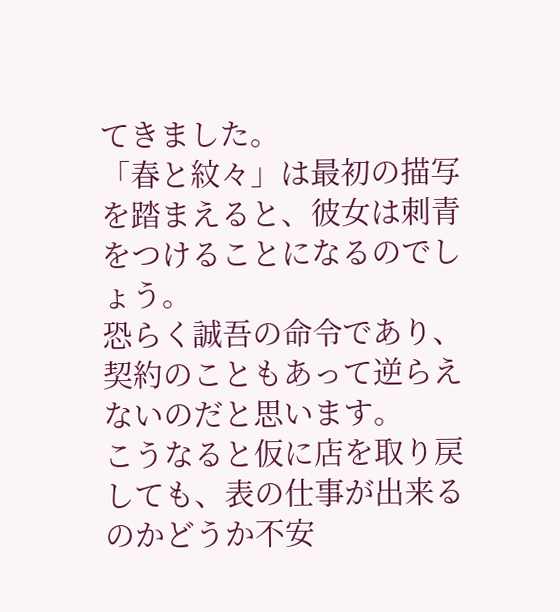てきました。
「春と紋々」は最初の描写を踏まえると、彼女は刺青をつけることになるのでしょう。
恐らく誠吾の命令であり、契約のこともあって逆らえないのだと思います。
こうなると仮に店を取り戻しても、表の仕事が出来るのかどうか不安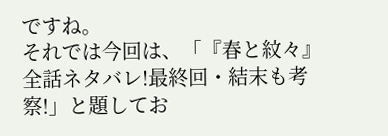ですね。
それでは今回は、「『春と紋々』全話ネタバレ!最終回・結末も考察!」と題してお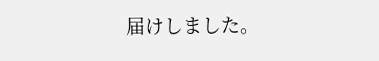届けしました。